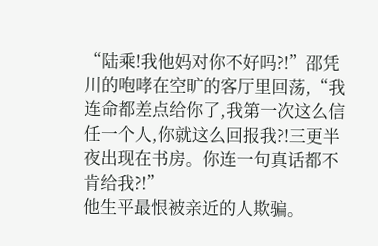“陆乘!我他妈对你不好吗?!”邵凭川的咆哮在空旷的客厅里回荡,“我连命都差点给你了,我第一次这么信任一个人,你就这么回报我?!三更半夜出现在书房。你连一句真话都不肯给我?!”
他生平最恨被亲近的人欺骗。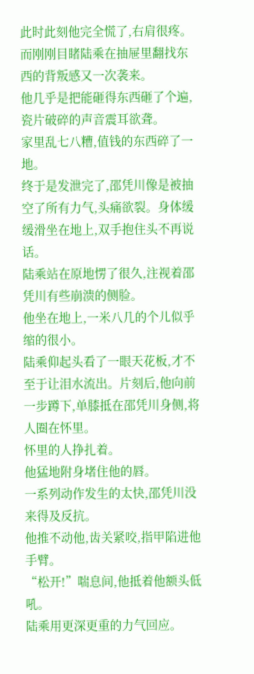此时此刻他完全慌了,右肩很疼。而刚刚目睹陆乘在抽屉里翻找东西的背叛感又一次袭来。
他几乎是把能砸得东西砸了个遍,瓷片破碎的声音震耳欲聋。
家里乱七八糟,值钱的东西碎了一地。
终于是发泄完了,邵凭川像是被抽空了所有力气,头痛欲裂。身体缓缓滑坐在地上,双手抱住头不再说话。
陆乘站在原地愣了很久,注视着邵凭川有些崩溃的侧脸。
他坐在地上,一米八几的个儿似乎缩的很小。
陆乘仰起头看了一眼天花板,才不至于让泪水流出。片刻后,他向前一步蹲下,单膝抵在邵凭川身侧,将人圈在怀里。
怀里的人挣扎着。
他猛地附身堵住他的唇。
一系列动作发生的太快,邵凭川没来得及反抗。
他推不动他,齿关紧咬,指甲陷进他手臂。
“松开!”喘息间,他抵着他额头低吼。
陆乘用更深更重的力气回应。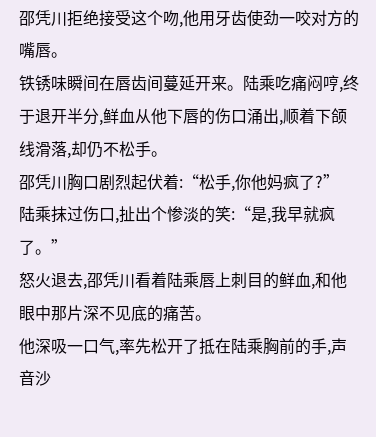邵凭川拒绝接受这个吻,他用牙齿使劲一咬对方的嘴唇。
铁锈味瞬间在唇齿间蔓延开来。陆乘吃痛闷哼,终于退开半分,鲜血从他下唇的伤口涌出,顺着下颌线滑落,却仍不松手。
邵凭川胸口剧烈起伏着:“松手,你他妈疯了?”
陆乘抹过伤口,扯出个惨淡的笑:“是,我早就疯了。”
怒火退去,邵凭川看着陆乘唇上刺目的鲜血,和他眼中那片深不见底的痛苦。
他深吸一口气,率先松开了抵在陆乘胸前的手,声音沙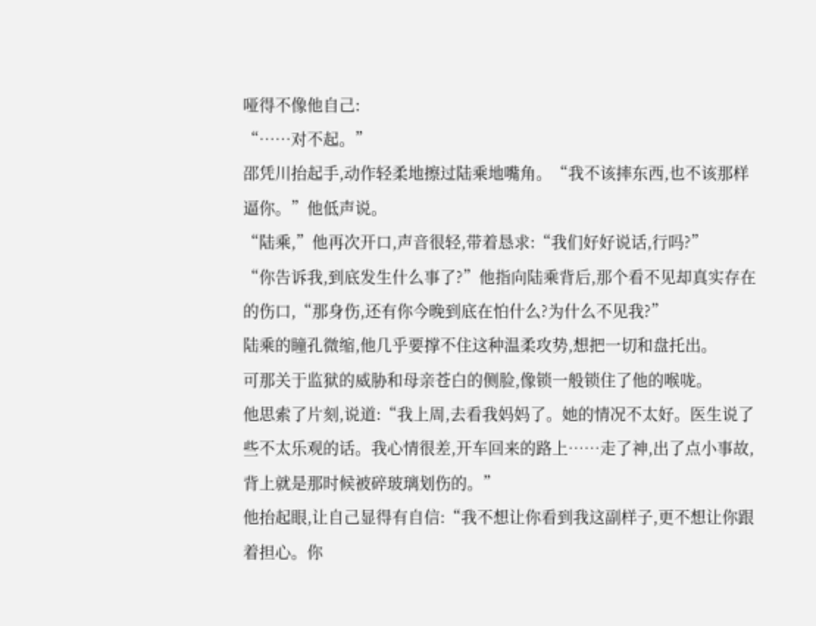哑得不像他自己:
“……对不起。”
邵凭川抬起手,动作轻柔地擦过陆乘地嘴角。“我不该摔东西,也不该那样逼你。”他低声说。
“陆乘,”他再次开口,声音很轻,带着恳求:“我们好好说话,行吗?”
“你告诉我,到底发生什么事了?”他指向陆乘背后,那个看不见却真实存在的伤口,“那身伤,还有你今晚到底在怕什么?为什么不见我?”
陆乘的瞳孔微缩,他几乎要撑不住这种温柔攻势,想把一切和盘托出。
可那关于监狱的威胁和母亲苍白的侧脸,像锁一般锁住了他的喉咙。
他思索了片刻,说道:“我上周,去看我妈妈了。她的情况不太好。医生说了些不太乐观的话。我心情很差,开车回来的路上……走了神,出了点小事故,背上就是那时候被碎玻璃划伤的。”
他抬起眼,让自己显得有自信:“我不想让你看到我这副样子,更不想让你跟着担心。你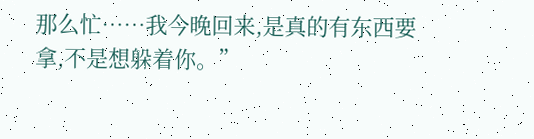那么忙……我今晚回来,是真的有东西要拿,不是想躲着你。”